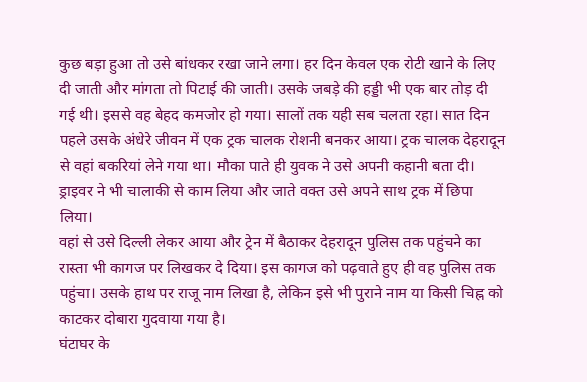कुछ बड़ा हुआ तो उसे बांधकर रखा जाने लगा। हर दिन केवल एक रोटी खाने के लिए दी जाती और मांगता तो पिटाई की जाती। उसके जबड़े की हड्डी भी एक बार तोड़ दी गई थी। इससे वह बेहद कमजोर हो गया। सालों तक यही सब चलता रहा। सात दिन पहले उसके अंधेरे जीवन में एक ट्रक चालक रोशनी बनकर आया। ट्रक चालक देहरादून से वहां बकरियां लेने गया था। मौका पाते ही युवक ने उसे अपनी कहानी बता दी। ड्राइवर ने भी चालाकी से काम लिया और जाते वक्त उसे अपने साथ ट्रक में छिपा लिया।
वहां से उसे दिल्ली लेकर आया और ट्रेन में बैठाकर देहरादून पुलिस तक पहुंचने का रास्ता भी कागज पर लिखकर दे दिया। इस कागज को पढ़वाते हुए ही वह पुलिस तक पहुंचा। उसके हाथ पर राजू नाम लिखा है, लेकिन इसे भी पुराने नाम या किसी चिह्न को काटकर दोबारा गुदवाया गया है।
घंटाघर के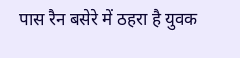पास रैन बसेरे में ठहरा है युवक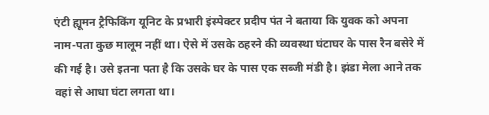एंटी ह्यूमन ट्रैफिकिंग यूनिट के प्रभारी इंस्पेक्टर प्रदीप पंत ने बताया कि युवक को अपना नाम-पता कुछ मालूम नहीं था। ऐसे में उसके ठहरने की व्यवस्था घंटाघर के पास रैन बसेरे में की गई है। उसे इतना पता है कि उसके घर के पास एक सब्जी मंडी है। झंडा मेला आने तक वहां से आधा घंटा लगता था।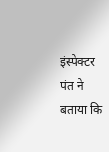इंस्पेक्टर पंत ने बताया कि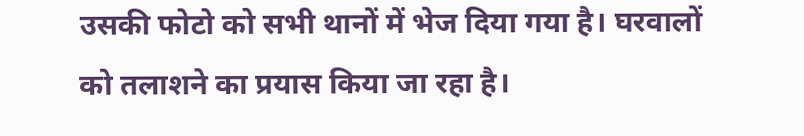उसकी फोटो को सभी थानों में भेज दिया गया है। घरवालों को तलाशने का प्रयास किया जा रहा है।